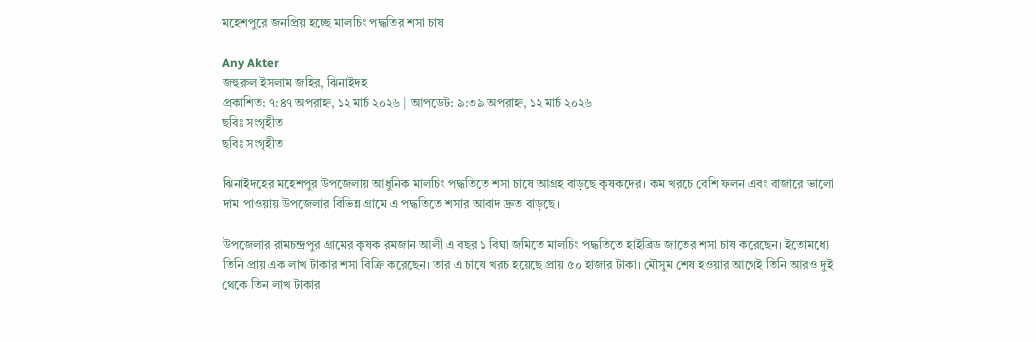মহেশপুরে জনপ্রিয় হচ্ছে মালচিং পদ্ধতির শসা চাষ

Any Akter
জহুরুল ইসলাম জহির, ঝিনাইদহ
প্রকাশিত: ৭:৪৭ অপরাহ্ন, ১২ মার্চ ২০২৬ | আপডেট: ৯:৩৯ অপরাহ্ন, ১২ মার্চ ২০২৬
ছবিঃ সংগৃহীত
ছবিঃ সংগৃহীত

ঝিনাইদহের মহেশপুর উপজেলায় আধুনিক মালচিং পদ্ধতিতে শসা চাষে আগ্রহ বাড়ছে কৃষকদের। কম খরচে বেশি ফলন এবং বাজারে ভালো দাম পাওয়ায় উপজেলার বিভিন্ন গ্রামে এ পদ্ধতিতে শসার আবাদ দ্রুত বাড়ছে।

উপজেলার রামচন্দ্রপুর গ্রামের কৃষক রমজান আলী এ বছর ১ বিঘা জমিতে মালচিং পদ্ধতিতে হাইব্রিড জাতের শসা চাষ করেছেন। ইতোমধ্যে তিনি প্রায় এক লাখ টাকার শসা বিক্রি করেছেন। তার এ চাষে খরচ হয়েছে প্রায় ৫০ হাজার টাকা। মৌসুম শেষ হওয়ার আগেই তিনি আরও দুই থেকে তিন লাখ টাকার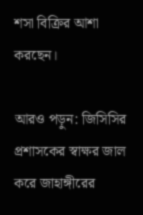শসা বিক্রির আশা করছেন।

আরও পড়ুন: জিসিসির প্রশাসকের স্বাক্ষর জাল করে জাহাঙ্গীরের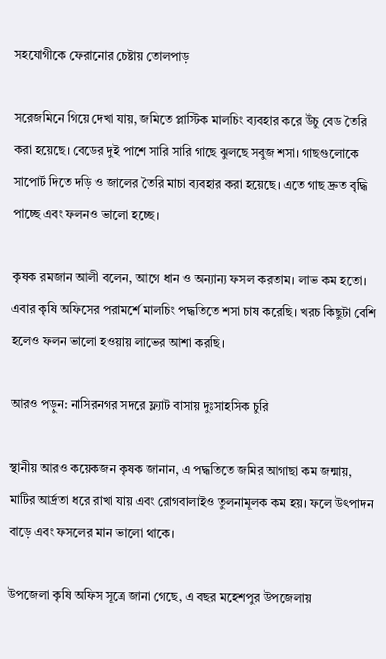সহযোগীকে ফেরানোর চেষ্টায় তোলপাড়

সরেজমিনে গিয়ে দেখা যায়, জমিতে প্লাস্টিক মালচিং ব্যবহার করে উঁচু বেড তৈরি করা হয়েছে। বেডের দুই পাশে সারি সারি গাছে ঝুলছে সবুজ শসা। গাছগুলোকে সাপোর্ট দিতে দড়ি ও জালের তৈরি মাচা ব্যবহার করা হয়েছে। এতে গাছ দ্রুত বৃদ্ধি পাচ্ছে এবং ফলনও ভালো হচ্ছে।

কৃষক রমজান আলী বলেন, আগে ধান ও অন্যান্য ফসল করতাম। লাভ কম হতো। এবার কৃষি অফিসের পরামর্শে মালচিং পদ্ধতিতে শসা চাষ করেছি। খরচ কিছুটা বেশি হলেও ফলন ভালো হওয়ায় লাভের আশা করছি।

আরও পড়ুন: নাসিরনগর সদরে ফ্ল্যাট বাসায় দুঃসাহসিক চুরি

স্থানীয় আরও কয়েকজন কৃষক জানান, এ পদ্ধতিতে জমির আগাছা কম জন্মায়, মাটির আর্দ্রতা ধরে রাখা যায় এবং রোগবালাইও তুলনামূলক কম হয়। ফলে উৎপাদন বাড়ে এবং ফসলের মান ভালো থাকে।

উপজেলা কৃষি অফিস সূত্রে জানা গেছে, এ বছর মহেশপুর উপজেলায়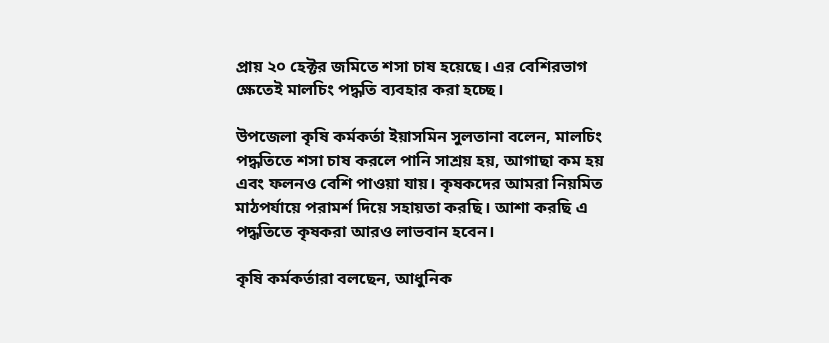প্রায় ২০ হেক্টর জমিতে শসা চাষ হয়েছে। এর বেশিরভাগ ক্ষেতেই মালচিং পদ্ধতি ব্যবহার করা হচ্ছে।

উপজেলা কৃষি কর্মকর্তা ইয়াসমিন সুলতানা বলেন, মালচিং পদ্ধতিতে শসা চাষ করলে পানি সাশ্রয় হয়, আগাছা কম হয় এবং ফলনও বেশি পাওয়া যায়। কৃষকদের আমরা নিয়মিত মাঠপর্যায়ে পরামর্শ দিয়ে সহায়তা করছি। আশা করছি এ পদ্ধতিতে কৃষকরা আরও লাভবান হবেন।

কৃষি কর্মকর্তারা বলছেন, আধুনিক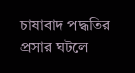চাষাবাদ পদ্ধতির প্রসার ঘটলে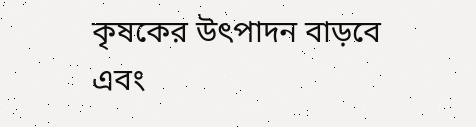কৃষকের উৎপাদন বাড়বে এবং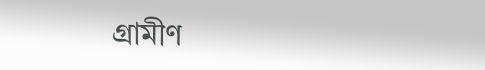গ্রামীণ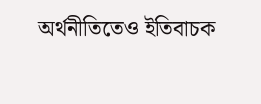অর্থনীতিতেও ইতিবাচক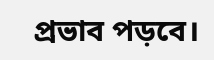প্রভাব পড়বে।